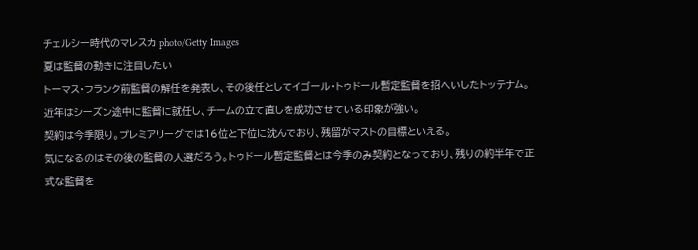チェルシー時代のマレスカ photo/Getty Images
夏は監督の動きに注目したい
トーマス・フランク前監督の解任を発表し、その後任としてイゴール・トゥドール暫定監督を招へいしたトッテナム。近年はシーズン途中に監督に就任し、チームの立て直しを成功させている印象が強い。
契約は今季限り。プレミアリーグでは16位と下位に沈んでおり、残留がマストの目標といえる。
気になるのはその後の監督の人選だろう。トゥドール暫定監督とは今季のみ契約となっており、残りの約半年で正式な監督を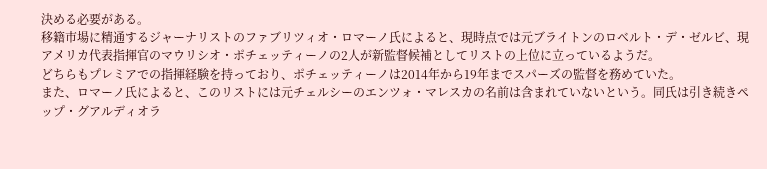決める必要がある。
移籍市場に精通するジャーナリストのファブリツィオ・ロマーノ氏によると、現時点では元ブライトンのロベルト・デ・ゼルビ、現アメリカ代表指揮官のマウリシオ・ポチェッティーノの2人が新監督候補としてリストの上位に立っているようだ。
どちらもプレミアでの指揮経験を持っており、ポチェッティーノは2014年から19年までスパーズの監督を務めていた。
また、ロマーノ氏によると、このリストには元チェルシーのエンツォ・マレスカの名前は含まれていないという。同氏は引き続きペップ・グアルディオラ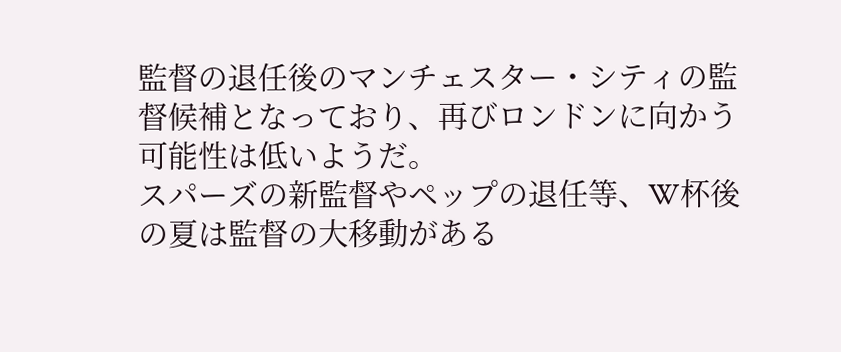監督の退任後のマンチェスター・シティの監督候補となっており、再びロンドンに向かう可能性は低いようだ。
スパーズの新監督やペップの退任等、W杯後の夏は監督の大移動がある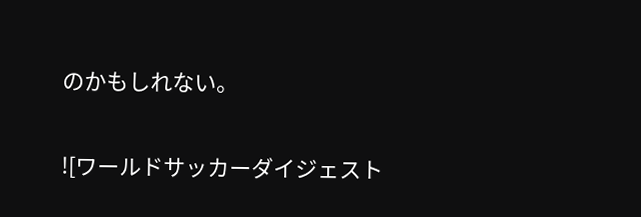のかもしれない。

![ワールドサッカーダイジェスト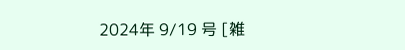2024年 9/19 号 [雑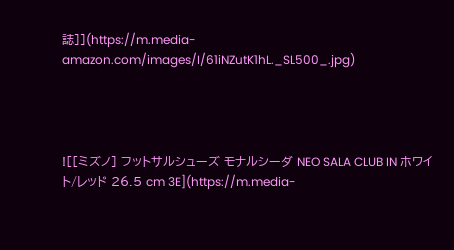誌]](https://m.media-amazon.com/images/I/61iNZutK1hL._SL500_.jpg)




![[ミズノ] フットサルシューズ モナルシーダ NEO SALA CLUB IN ホワイト/レッド 26.5 cm 3E](https://m.media-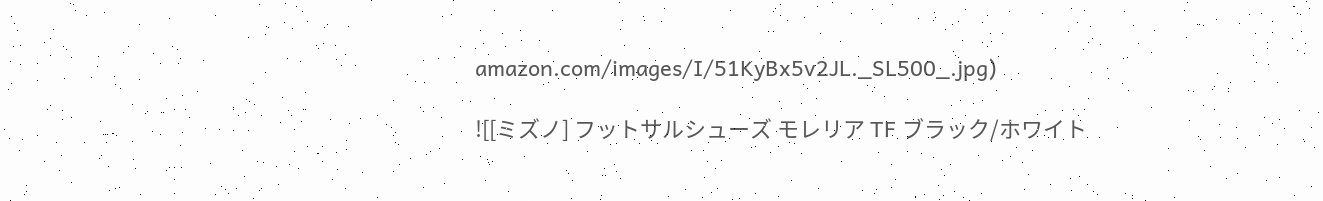amazon.com/images/I/51KyBx5v2JL._SL500_.jpg)

![[ミズノ] フットサルシューズ モレリア TF ブラック/ホワイト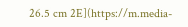26.5 cm 2E](https://m.media-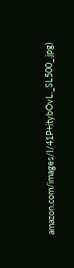amazon.com/images/I/41P+itybOvL._SL500_.jpg)